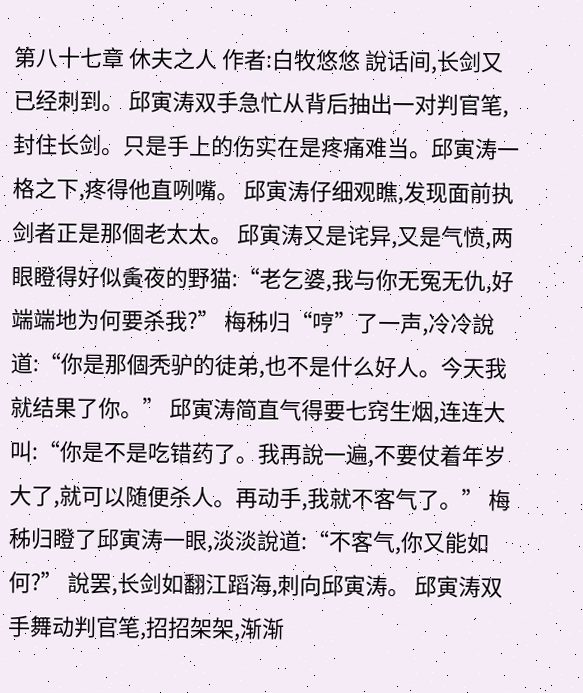第八十七章 休夫之人 作者:白牧悠悠 說话间,长剑又已经刺到。 邱寅涛双手急忙从背后抽出一对判官笔,封住长剑。只是手上的伤实在是疼痛难当。邱寅涛一格之下,疼得他直咧嘴。 邱寅涛仔细观瞧,发现面前执剑者正是那個老太太。 邱寅涛又是诧异,又是气愤,两眼瞪得好似夤夜的野猫:“老乞婆,我与你无冤无仇,好端端地为何要杀我?” 梅秭归“哼”了一声,冷冷說道:“你是那個秃驴的徒弟,也不是什么好人。今天我就结果了你。” 邱寅涛简直气得要七窍生烟,连连大叫:“你是不是吃错药了。我再說一遍,不要仗着年岁大了,就可以随便杀人。再动手,我就不客气了。” 梅秭归瞪了邱寅涛一眼,淡淡說道:“不客气,你又能如何?” 說罢,长剑如翻江蹈海,刺向邱寅涛。 邱寅涛双手舞动判官笔,招招架架,渐渐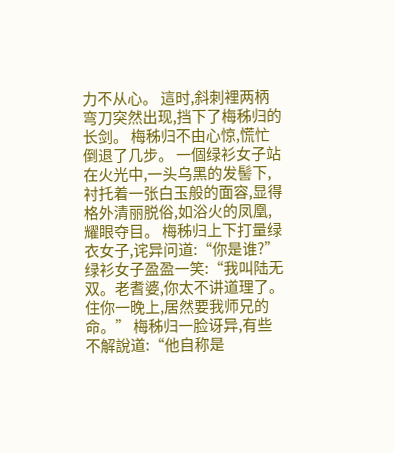力不从心。 這时,斜刺裡两柄弯刀突然出现,挡下了梅秭归的长剑。 梅秭归不由心惊,慌忙倒退了几步。 一個绿衫女子站在火光中,一头乌黑的发髻下,衬托着一张白玉般的面容,显得格外清丽脱俗,如浴火的凤凰,耀眼夺目。 梅秭归上下打量绿衣女子,诧异问道:“你是谁?” 绿衫女子盈盈一笑:“我叫陆无双。老耆婆,你太不讲道理了。住你一晚上,居然要我师兄的命。” 梅秭归一脸讶异,有些不解說道:“他自称是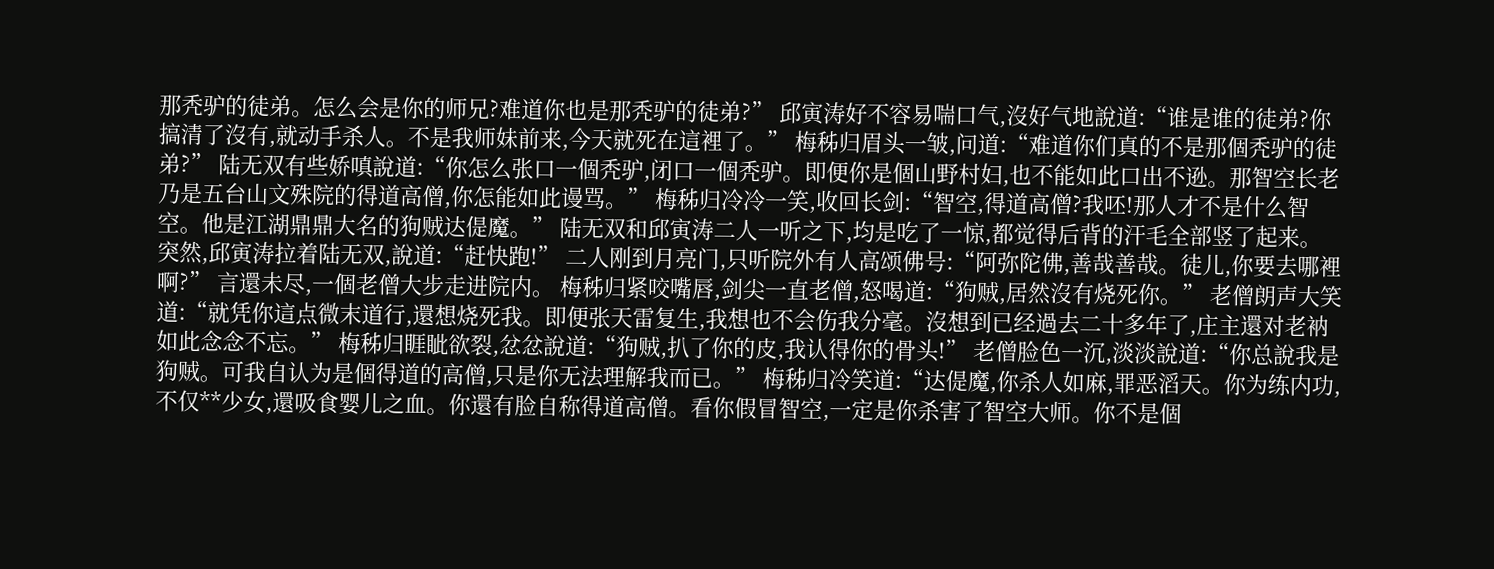那秃驴的徒弟。怎么会是你的师兄?难道你也是那秃驴的徒弟?” 邱寅涛好不容易喘口气,沒好气地說道:“谁是谁的徒弟?你搞清了沒有,就动手杀人。不是我师妹前来,今天就死在這裡了。” 梅秭归眉头一皱,问道:“难道你们真的不是那個秃驴的徒弟?” 陆无双有些娇嗔說道:“你怎么张口一個秃驴,闭口一個秃驴。即便你是個山野村妇,也不能如此口出不逊。那智空长老乃是五台山文殊院的得道高僧,你怎能如此谩骂。” 梅秭归冷冷一笑,收回长剑:“智空,得道高僧?我呸!那人才不是什么智空。他是江湖鼎鼎大名的狗贼达偍魔。” 陆无双和邱寅涛二人一听之下,均是吃了一惊,都觉得后背的汗毛全部竖了起来。 突然,邱寅涛拉着陆无双,說道:“赶快跑!” 二人刚到月亮门,只听院外有人高颂佛号:“阿弥陀佛,善哉善哉。徒儿,你要去哪裡啊?” 言還未尽,一個老僧大步走进院内。 梅秭归紧咬嘴唇,剑尖一直老僧,怒喝道:“狗贼,居然沒有烧死你。” 老僧朗声大笑道:“就凭你這点微末道行,還想烧死我。即便张天雷复生,我想也不会伤我分毫。沒想到已经過去二十多年了,庄主還对老衲如此念念不忘。” 梅秭归睚眦欲裂,忿忿說道:“狗贼,扒了你的皮,我认得你的骨头!” 老僧脸色一沉,淡淡說道:“你总說我是狗贼。可我自认为是個得道的高僧,只是你无法理解我而已。” 梅秭归冷笑道:“达偍魔,你杀人如麻,罪恶滔天。你为练内功,不仅**少女,還吸食婴儿之血。你還有脸自称得道高僧。看你假冒智空,一定是你杀害了智空大师。你不是個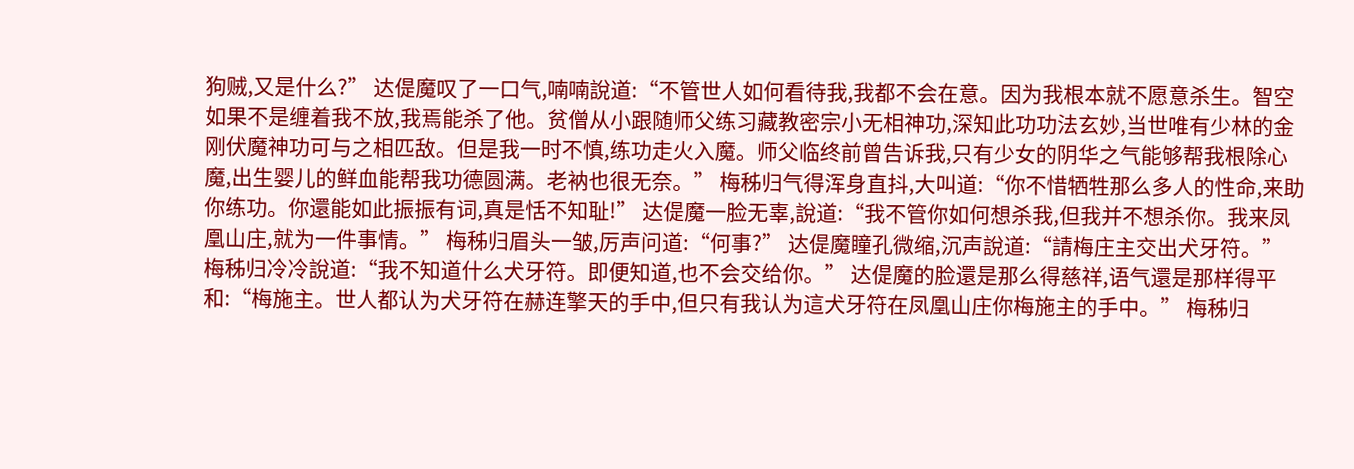狗贼,又是什么?” 达偍魔叹了一口气,喃喃說道:“不管世人如何看待我,我都不会在意。因为我根本就不愿意杀生。智空如果不是缠着我不放,我焉能杀了他。贫僧从小跟随师父练习藏教密宗小无相神功,深知此功功法玄妙,当世唯有少林的金刚伏魔神功可与之相匹敌。但是我一时不慎,练功走火入魔。师父临终前曾告诉我,只有少女的阴华之气能够帮我根除心魔,出生婴儿的鲜血能帮我功德圆满。老衲也很无奈。” 梅秭归气得浑身直抖,大叫道:“你不惜牺牲那么多人的性命,来助你练功。你還能如此振振有词,真是恬不知耻!” 达偍魔一脸无辜,說道:“我不管你如何想杀我,但我并不想杀你。我来凤凰山庄,就为一件事情。” 梅秭归眉头一皱,厉声问道:“何事?” 达偍魔瞳孔微缩,沉声說道:“請梅庄主交出犬牙符。” 梅秭归冷冷說道:“我不知道什么犬牙符。即便知道,也不会交给你。” 达偍魔的脸還是那么得慈祥,语气還是那样得平和:“梅施主。世人都认为犬牙符在赫连擎天的手中,但只有我认为這犬牙符在凤凰山庄你梅施主的手中。” 梅秭归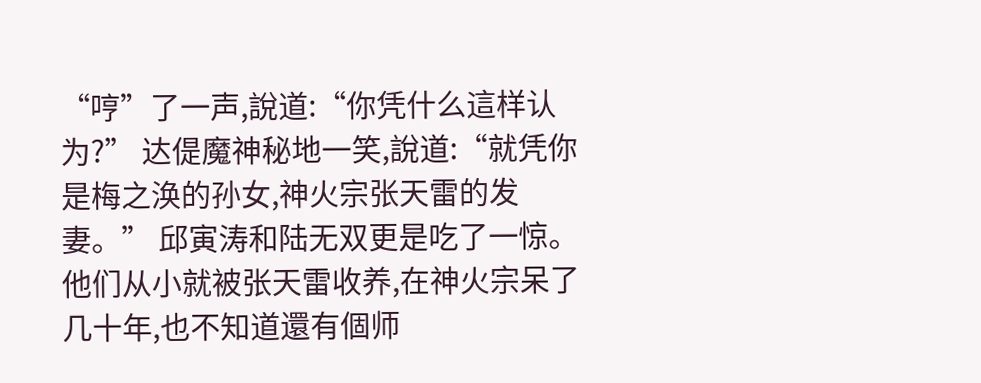“哼”了一声,說道:“你凭什么這样认为?” 达偍魔神秘地一笑,說道:“就凭你是梅之涣的孙女,神火宗张天雷的发妻。” 邱寅涛和陆无双更是吃了一惊。他们从小就被张天雷收养,在神火宗呆了几十年,也不知道還有個师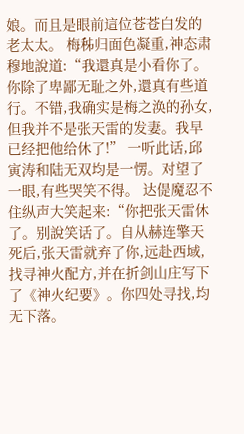娘。而且是眼前這位苍苍白发的老太太。 梅秭归面色凝重,神态肃穆地說道:“我還真是小看你了。你除了卑鄙无耻之外,還真有些道行。不错,我确实是梅之涣的孙女,但我并不是张天雷的发妻。我早已经把他给休了!” 一听此话,邱寅涛和陆无双均是一愣。对望了一眼,有些哭笑不得。 达偍魔忍不住纵声大笑起来:“你把张天雷休了。别說笑话了。自从赫连擎天死后,张天雷就弃了你,远赴西域,找寻神火配方,并在折剑山庄写下了《神火纪要》。你四处寻找,均无下落。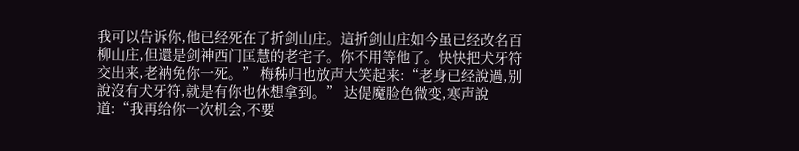我可以告诉你,他已经死在了折剑山庄。這折剑山庄如今虽已经改名百柳山庄,但還是剑神西门匡慧的老宅子。你不用等他了。快快把犬牙符交出来,老衲免你一死。” 梅秭归也放声大笑起来:“老身已经說過,别說沒有犬牙符,就是有你也休想拿到。” 达偍魔脸色微变,寒声說道:“我再给你一次机会,不要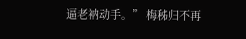逼老衲动手。” 梅秭归不再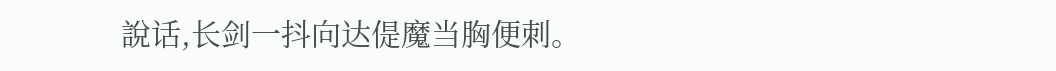說话,长剑一抖向达偍魔当胸便刺。